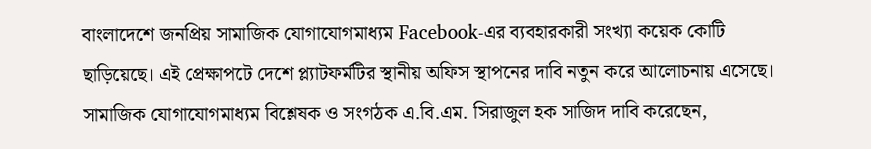বাংলাদেশে জনপ্রিয় সামাজিক যোগাযোগমাধ্যম Facebook-এর ব্যবহারকারী সংখ্যা কয়েক কোটি ছাড়িয়েছে। এই প্রেক্ষাপটে দেশে প্ল্যাটফর্মটির স্থানীয় অফিস স্থাপনের দাবি নতুন করে আলোচনায় এসেছে।
সামাজিক যোগাযোগমাধ্যম বিশ্লেষক ও সংগঠক এ.বি.এম. সিরাজুল হক সাজিদ দাবি করেছেন,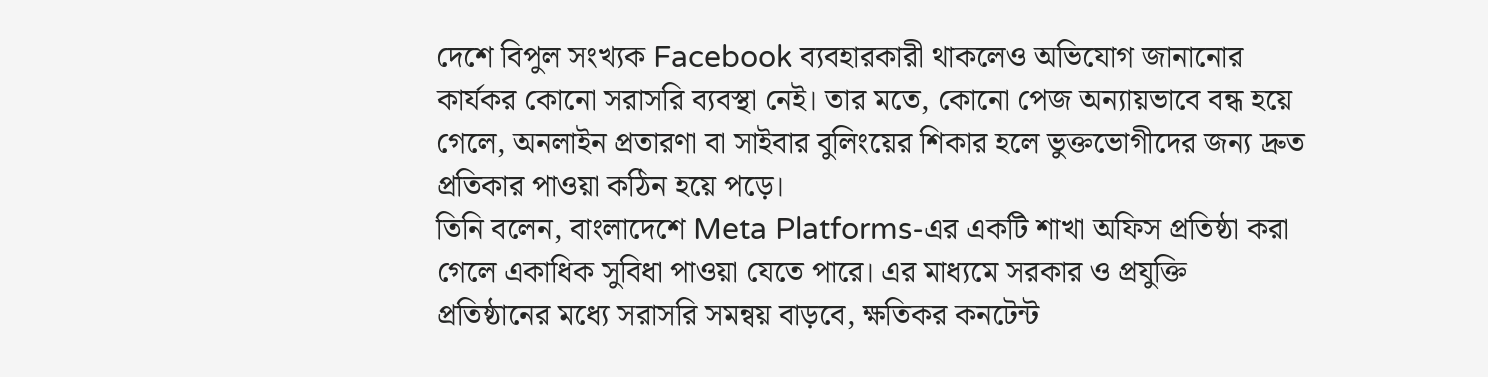দেশে বিপুল সংখ্যক Facebook ব্যবহারকারী থাকলেও অভিযোগ জানানোর কার্যকর কোনো সরাসরি ব্যবস্থা নেই। তার মতে, কোনো পেজ অন্যায়ভাবে বন্ধ হয়ে গেলে, অনলাইন প্রতারণা বা সাইবার বুলিংয়ের শিকার হলে ভুক্তভোগীদের জন্য দ্রুত প্রতিকার পাওয়া কঠিন হয়ে পড়ে।
তিনি বলেন, বাংলাদেশে Meta Platforms-এর একটি শাখা অফিস প্রতিষ্ঠা করা গেলে একাধিক সুবিধা পাওয়া যেতে পারে। এর মাধ্যমে সরকার ও প্রযুক্তি প্রতিষ্ঠানের মধ্যে সরাসরি সমন্বয় বাড়বে, ক্ষতিকর কনটেন্ট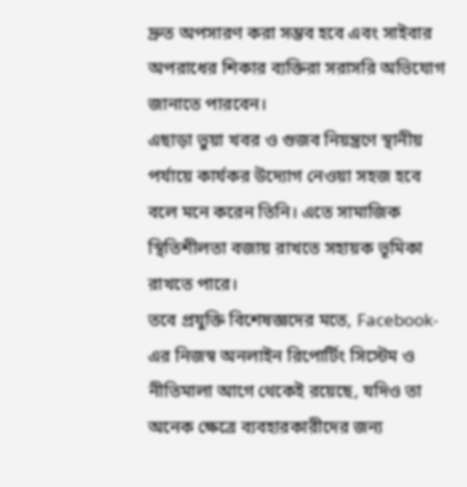দ্রুত অপসারণ করা সম্ভব হবে এবং সাইবার অপরাধের শিকার ব্যক্তিরা সরাসরি অভিযোগ জানাতে পারবেন।
এছাড়া ভুয়া খবর ও গুজব নিয়ন্ত্রণে স্থানীয় পর্যায়ে কার্যকর উদ্যোগ নেওয়া সহজ হবে বলে মনে করেন তিনি। এতে সামাজিক স্থিতিশীলতা বজায় রাখতে সহায়ক ভূমিকা রাখতে পারে।
তবে প্রযুক্তি বিশেষজ্ঞদের মতে, Facebook-এর নিজস্ব অনলাইন রিপোর্টিং সিস্টেম ও নীতিমালা আগে থেকেই রয়েছে, যদিও তা অনেক ক্ষেত্রে ব্যবহারকারীদের জন্য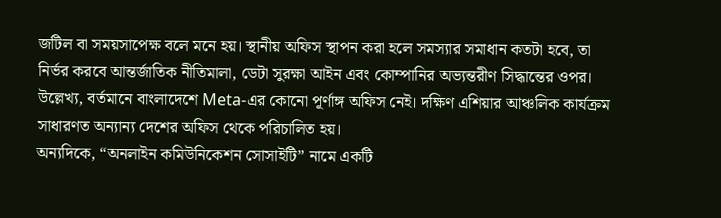জটিল বা সময়সাপেক্ষ বলে মনে হয়। স্থানীয় অফিস স্থাপন করা হলে সমস্যার সমাধান কতটা হবে, তা নির্ভর করবে আন্তর্জাতিক নীতিমালা, ডেটা সুরক্ষা আইন এবং কোম্পানির অভ্যন্তরীণ সিদ্ধান্তের ওপর।
উল্লেখ্য, বর্তমানে বাংলাদেশে Meta-এর কোনো পূর্ণাঙ্গ অফিস নেই। দক্ষিণ এশিয়ার আঞ্চলিক কার্যক্রম সাধারণত অন্যান্য দেশের অফিস থেকে পরিচালিত হয়।
অন্যদিকে, “অনলাইন কমিউনিকেশন সোসাইটি” নামে একটি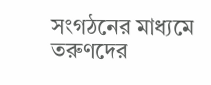সংগঠনের মাধ্যমে তরুণদের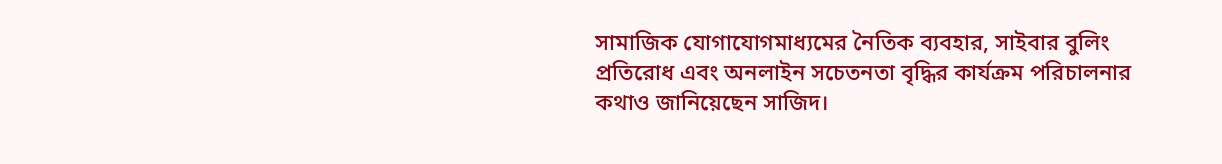সামাজিক যোগাযোগমাধ্যমের নৈতিক ব্যবহার, সাইবার বুলিং প্রতিরোধ এবং অনলাইন সচেতনতা বৃদ্ধির কার্যক্রম পরিচালনার কথাও জানিয়েছেন সাজিদ।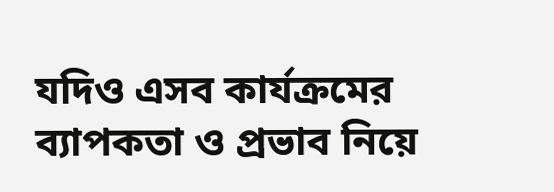যদিও এসব কার্যক্রমের ব্যাপকতা ও প্রভাব নিয়ে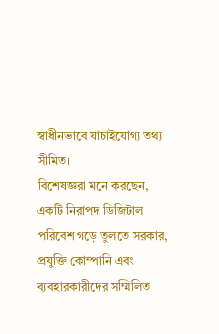স্বাধীনভাবে যাচাইযোগ্য তথ্য সীমিত।
বিশেষজ্ঞরা মনে করছেন, একটি নিরাপদ ডিজিটাল পরিবেশ গড়ে তুলতে সরকার, প্রযুক্তি কোম্পানি এবং ব্যবহারকারীদের সম্মিলিত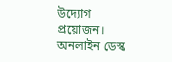উদ্যোগ প্রয়োজন।
অনলাইন ডেস্ক